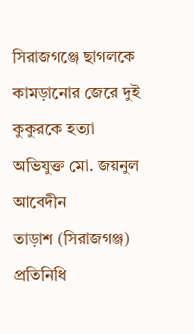সিরাজগঞ্জে ছাগলকে কামড়ানোর জেরে দুই কুকুরকে হত্যা
অভিযুক্ত মো. জয়নুল আবেদীন
তাড়াশ (সিরাজগঞ্জ) প্রতিনিধি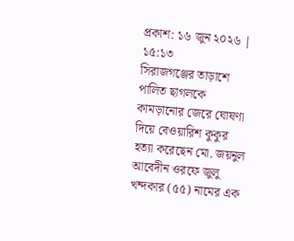প্রকাশ: ১৬ জুন ২০২৬ | ১৫:১৩
সিরাজগঞ্জের তাড়াশে পালিত ছাগলকে কামড়ানোর জেরে ঘোষণা দিয়ে বেওয়ারিশ কুকুর হত্যা করেছেন মো. জয়নুল আবেদীন ওরফে জুলু খন্দকার (৫৫) নামের এক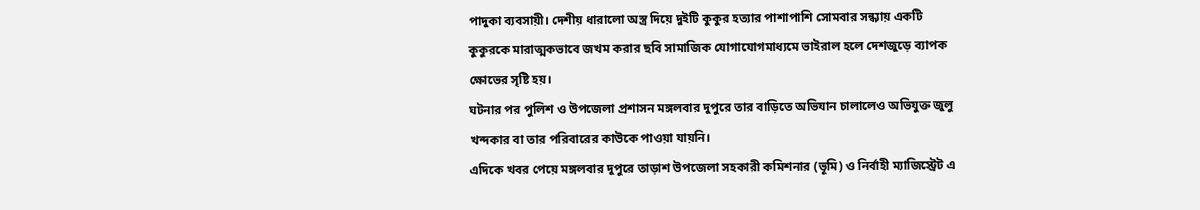পাদুকা ব্যবসায়ী। দেশীয় ধারালো অস্ত্র দিয়ে দুইটি কুকুর হত্যার পাশাপাশি সোমবার সন্ধ্যায় একটি কুকুরকে মারাত্মকভাবে জখম করার ছবি সামাজিক যোগাযোগমাধ্যমে ভাইরাল হলে দেশজুড়ে ব্যাপক ক্ষোভের সৃষ্টি হয়।
ঘটনার পর পুলিশ ও উপজেলা প্রশাসন মঙ্গলবার দুপুরে তার বাড়িতে অভিযান চালালেও অভিযুক্ত জুলু খন্দকার বা তার পরিবারের কাউকে পাওয়া যায়নি।
এদিকে খবর পেয়ে মঙ্গলবার দুপুরে তাড়াশ উপজেলা সহকারী কমিশনার (ভূমি) ও নির্বাহী ম্যাজিস্ট্রেট এ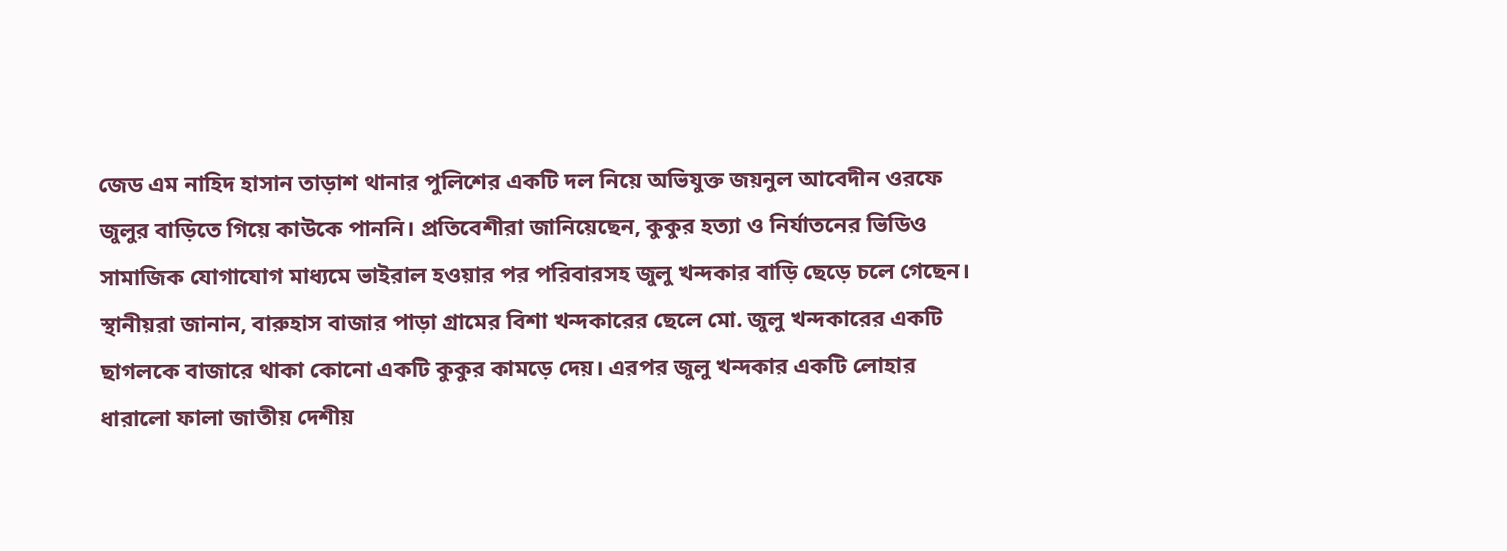জেড এম নাহিদ হাসান তাড়াশ থানার পুলিশের একটি দল নিয়ে অভিযুক্ত জয়নুল আবেদীন ওরফে জুলুর বাড়িতে গিয়ে কাউকে পাননি। প্রতিবেশীরা জানিয়েছেন, কুকুর হত্যা ও নির্যাতনের ভিডিও সামাজিক যোগাযোগ মাধ্যমে ভাইরাল হওয়ার পর পরিবারসহ জুলু খন্দকার বাড়ি ছেড়ে চলে গেছেন।
স্থানীয়রা জানান, বারুহাস বাজার পাড়া গ্রামের বিশা খন্দকারের ছেলে মো. জুলু খন্দকারের একটি ছাগলকে বাজারে থাকা কোনো একটি কুকুর কামড়ে দেয়। এরপর জুলু খন্দকার একটি লোহার ধারালো ফালা জাতীয় দেশীয়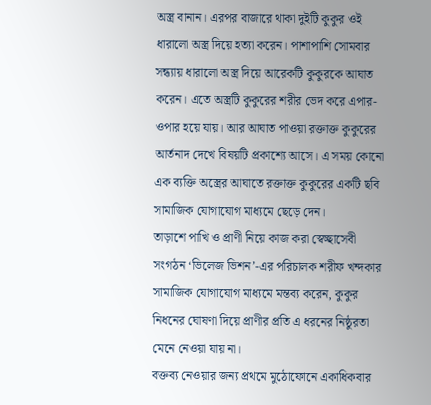অস্ত্র বানান। এরপর বাজারে থাকা দুইটি কুকুর ওই ধারালো অস্ত্র দিয়ে হত্যা করেন। পাশাপাশি সোমবার সন্ধ্যায় ধারালো অস্ত্র দিয়ে আরেকটি কুকুরকে আঘাত করেন। এতে অস্ত্রটি কুকুরের শরীর ভেদ করে এপার-ওপার হয়ে যায়। আর আঘাত পাওয়া রক্তাক্ত কুকুরের আর্তনাদ দেখে বিষয়টি প্রকাশ্যে আসে। এ সময় কোনো এক ব্যক্তি অস্ত্রের আঘাতে রক্তাক্ত কুকুরের একটি ছবি সামাজিক যোগাযোগ মাধ্যমে ছেড়ে দেন।
তাড়াশে পাখি ও প্রাণী নিয়ে কাজ করা স্বেচ্ছাসেবী সংগঠন ‘ভিলেজ ভিশন’-এর পরিচালক শরীফ খন্দকার সামাজিক যোগাযোগ মাধ্যমে মন্তব্য করেন, কুকুর নিধনের ঘোষণা দিয়ে প্রাণীর প্রতি এ ধরনের নিষ্ঠুরতা মেনে নেওয়া যায় না।
বক্তব্য নেওয়ার জন্য প্রথমে মুঠোফোনে একাধিকবার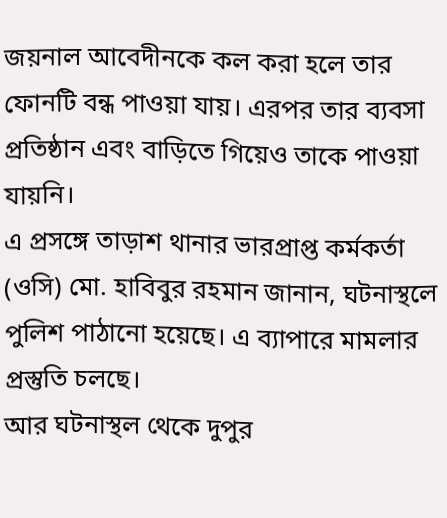জয়নাল আবেদীনকে কল করা হলে তার ফোনটি বন্ধ পাওয়া যায়। এরপর তার ব্যবসা প্রতিষ্ঠান এবং বাড়িতে গিয়েও তাকে পাওয়া যায়নি।
এ প্রসঙ্গে তাড়াশ থানার ভারপ্রাপ্ত কর্মকর্তা (ওসি) মো. হাবিবুর রহমান জানান, ঘটনাস্থলে পুলিশ পাঠানো হয়েছে। এ ব্যাপারে মামলার প্রস্তুতি চলছে।
আর ঘটনাস্থল থেকে দুপুর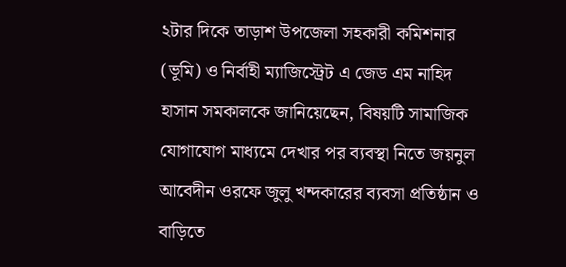২টার দিকে তাড়াশ উপজেলা সহকারী কমিশনার (ভূমি) ও নির্বাহী ম্যাজিস্ট্রেট এ জেড এম নাহিদ হাসান সমকালকে জানিয়েছেন, বিষয়টি সামাজিক যোগাযোগ মাধ্যমে দেখার পর ব্যবস্থা নিতে জয়নুল আবেদীন ওরফে জুলু খন্দকারের ব্যবসা প্রতিষ্ঠান ও বাড়িতে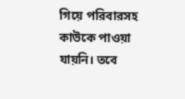গিয়ে পরিবারসহ কাউকে পাওয়া যায়নি। তবে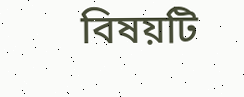বিষয়টি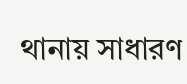থানায় সাধারণ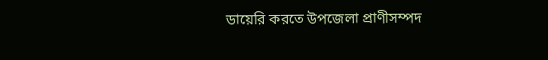ডায়েরি করতে উপজেলা প্রাণীসম্পদ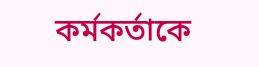কর্মকর্তাকে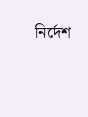নির্দেশ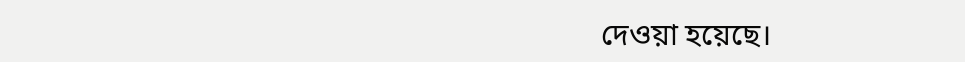দেওয়া হয়েছে।